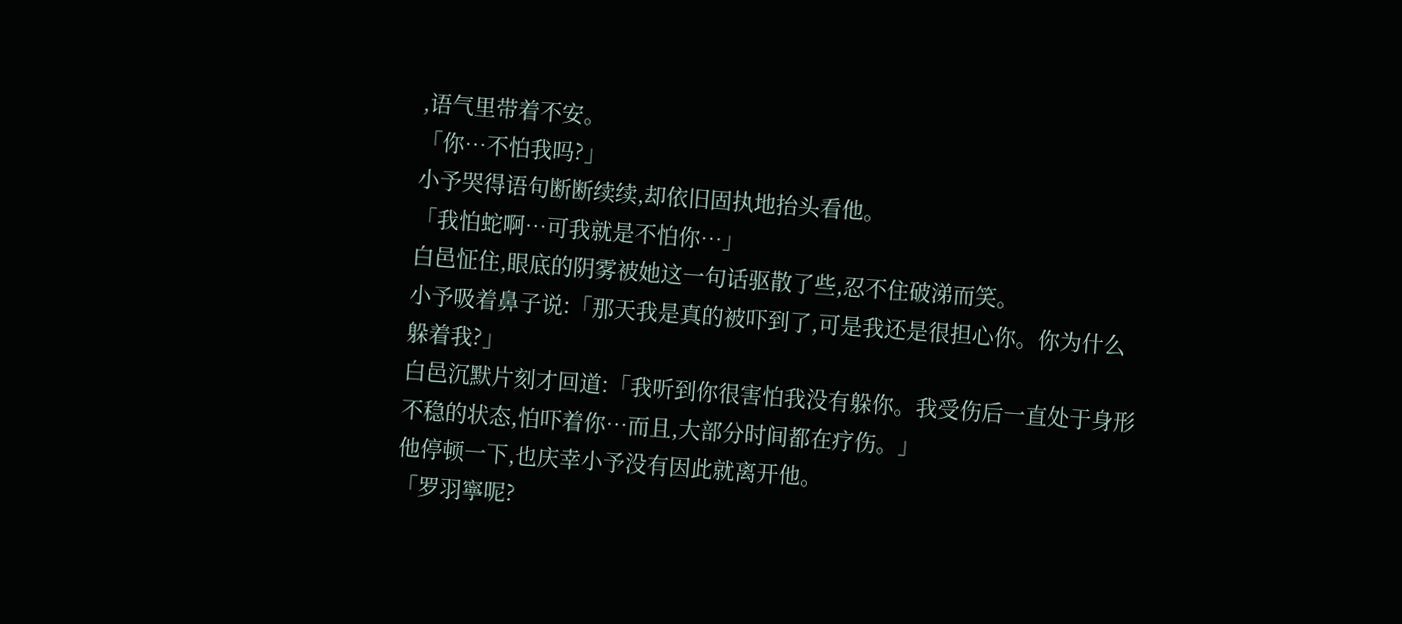,语气里带着不安。
「你…不怕我吗?」
小予哭得语句断断续续,却依旧固执地抬头看他。
「我怕蛇啊…可我就是不怕你…」
白邑怔住,眼底的阴雾被她这一句话驱散了些,忍不住破涕而笑。
小予吸着鼻子说:「那天我是真的被吓到了,可是我还是很担心你。你为什么躲着我?」
白邑沉默片刻才回道:「我听到你很害怕我没有躲你。我受伤后一直处于身形不稳的状态,怕吓着你…而且,大部分时间都在疗伤。」
他停顿一下,也庆幸小予没有因此就离开他。
「罗羽寧呢?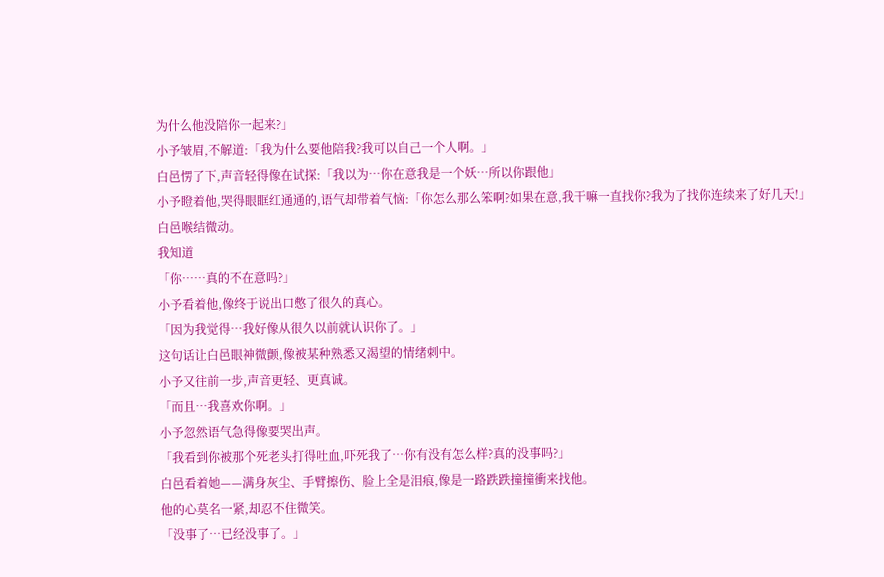为什么他没陪你一起来?」
小予皱眉,不解道:「我为什么要他陪我?我可以自己一个人啊。」
白邑愣了下,声音轻得像在试探:「我以为…你在意我是一个妖…所以你跟他」
小予瞪着他,哭得眼眶红通通的,语气却带着气恼:「你怎么那么笨啊?如果在意,我干嘛一直找你?我为了找你连续来了好几天!」
白邑喉结微动。
我知道
「你……真的不在意吗?」
小予看着他,像终于说出口憋了很久的真心。
「因为我觉得…我好像从很久以前就认识你了。」
这句话让白邑眼神微颤,像被某种熟悉又渴望的情绪刺中。
小予又往前一步,声音更轻、更真诚。
「而且…我喜欢你啊。」
小予忽然语气急得像要哭出声。
「我看到你被那个死老头打得吐血,吓死我了…你有没有怎么样?真的没事吗?」
白邑看着她——满身灰尘、手臂擦伤、脸上全是泪痕,像是一路跌跌撞撞衝来找他。
他的心莫名一紧,却忍不住微笑。
「没事了…已经没事了。」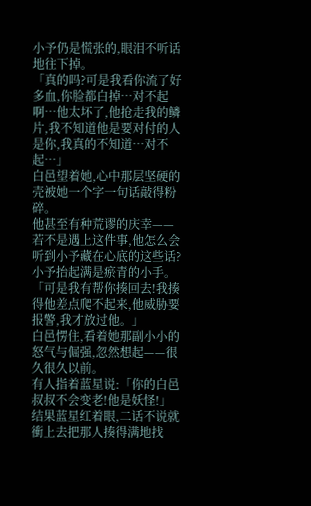小予仍是慌张的,眼泪不听话地往下掉。
「真的吗?可是我看你流了好多血,你脸都白掉…对不起啊…他太坏了,他抢走我的鳞片,我不知道他是要对付的人是你,我真的不知道…对不起…」
白邑望着她,心中那层坚硬的壳被她一个字一句话敲得粉碎。
他甚至有种荒谬的庆幸——若不是遇上这件事,他怎么会听到小予藏在心底的这些话?
小予抬起满是瘀青的小手。
「可是我有帮你揍回去!我揍得他差点爬不起来,他威胁要报警,我才放过他。」
白邑愣住,看着她那副小小的怒气与倔强,忽然想起——很久很久以前。
有人指着蓝星说:「你的白邑叔叔不会变老!他是妖怪!」
结果蓝星红着眼,二话不说就衝上去把那人揍得满地找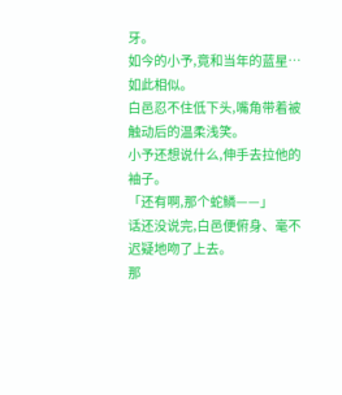牙。
如今的小予,竟和当年的蓝星…如此相似。
白邑忍不住低下头,嘴角带着被触动后的温柔浅笑。
小予还想说什么,伸手去拉他的袖子。
「还有啊,那个蛇鳞——」
话还没说完,白邑便俯身、毫不迟疑地吻了上去。
那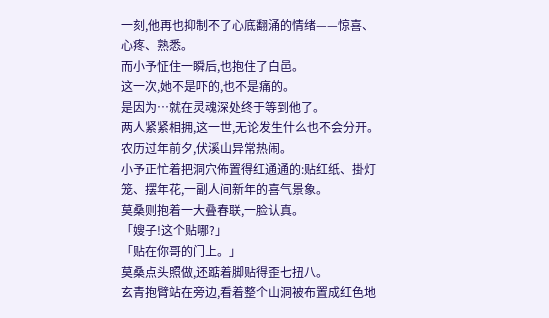一刻,他再也抑制不了心底翻涌的情绪——惊喜、心疼、熟悉。
而小予怔住一瞬后,也抱住了白邑。
这一次,她不是吓的,也不是痛的。
是因为…就在灵魂深处终于等到他了。
两人紧紧相拥,这一世,无论发生什么也不会分开。
农历过年前夕,伏溪山异常热闹。
小予正忙着把洞穴佈置得红通通的:贴红纸、掛灯笼、摆年花,一副人间新年的喜气景象。
莫桑则抱着一大叠春联,一脸认真。
「嫂子!这个贴哪?」
「贴在你哥的门上。」
莫桑点头照做,还踮着脚贴得歪七扭八。
玄青抱臂站在旁边,看着整个山洞被布置成红色地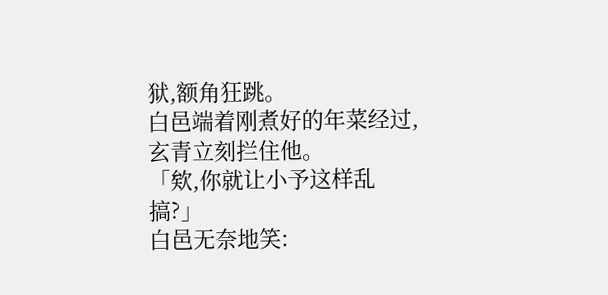狱,额角狂跳。
白邑端着刚煮好的年菜经过,玄青立刻拦住他。
「欸,你就让小予这样乱搞?」
白邑无奈地笑: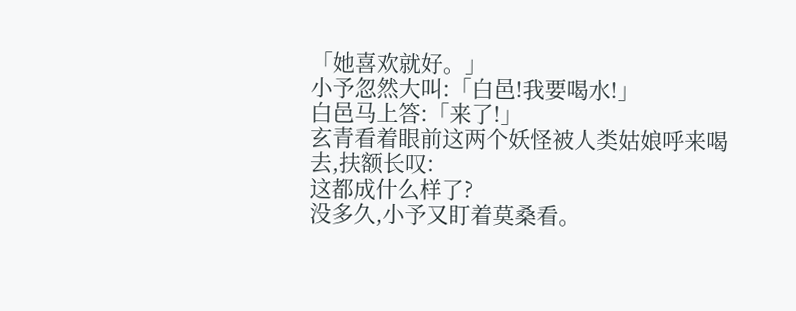「她喜欢就好。」
小予忽然大叫:「白邑!我要喝水!」
白邑马上答:「来了!」
玄青看着眼前这两个妖怪被人类姑娘呼来喝去,扶额长叹:
这都成什么样了?
没多久,小予又盯着莫桑看。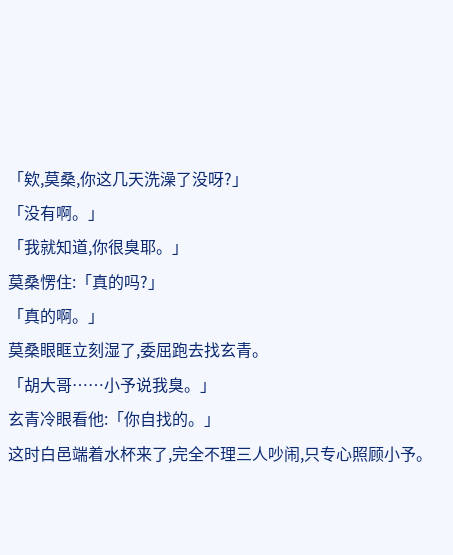「欸,莫桑,你这几天洗澡了没呀?」
「没有啊。」
「我就知道,你很臭耶。」
莫桑愣住:「真的吗?」
「真的啊。」
莫桑眼眶立刻湿了,委屈跑去找玄青。
「胡大哥……小予说我臭。」
玄青冷眼看他:「你自找的。」
这时白邑端着水杯来了,完全不理三人吵闹,只专心照顾小予。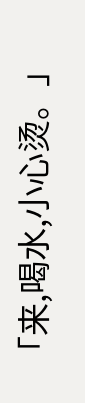「来,喝水,小心烫。」